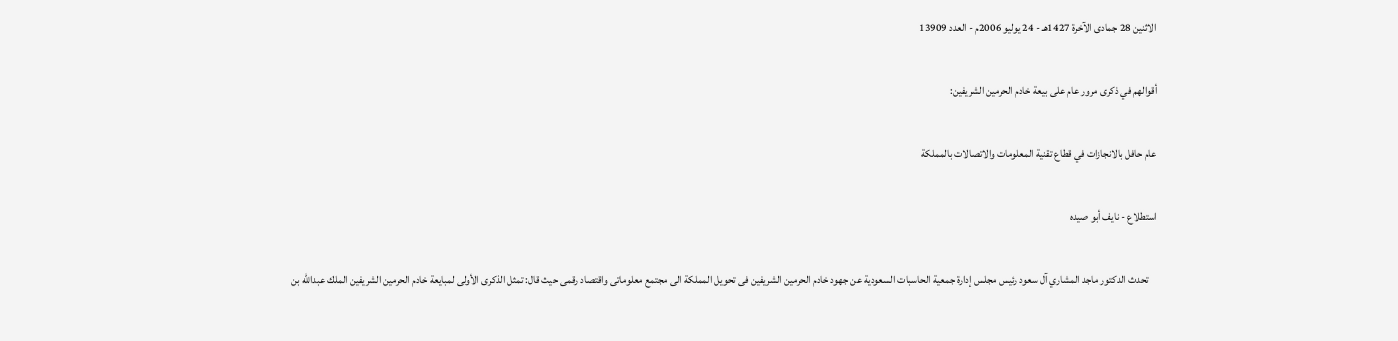الاثنين 28 جمادى الآخرة 1427هـ - 24 يوليو 2006م - العدد 13909

أقوالهم في ذكرى مرور عام على بيعة خادم الحرمين الشريفين:

عام حافل بالانجازات في قطاع تقنية المعلومات والاتصالات بالمملكة

استطلاع - نايف أبو صيده

    تحدث الدكتور ماجد المشاري آل سعود رئيس مجلس إدارة جمعية الحاسبات السعودية عن جهود خادم الحرمين الشريفين فى تحويل المملكة الى مجتمع معلوماتى واقتصاد رقمى حيث قال: تمثل الذكرى الأولى لمبايعة خادم الحرمين الشريفين الملك عبدالله بن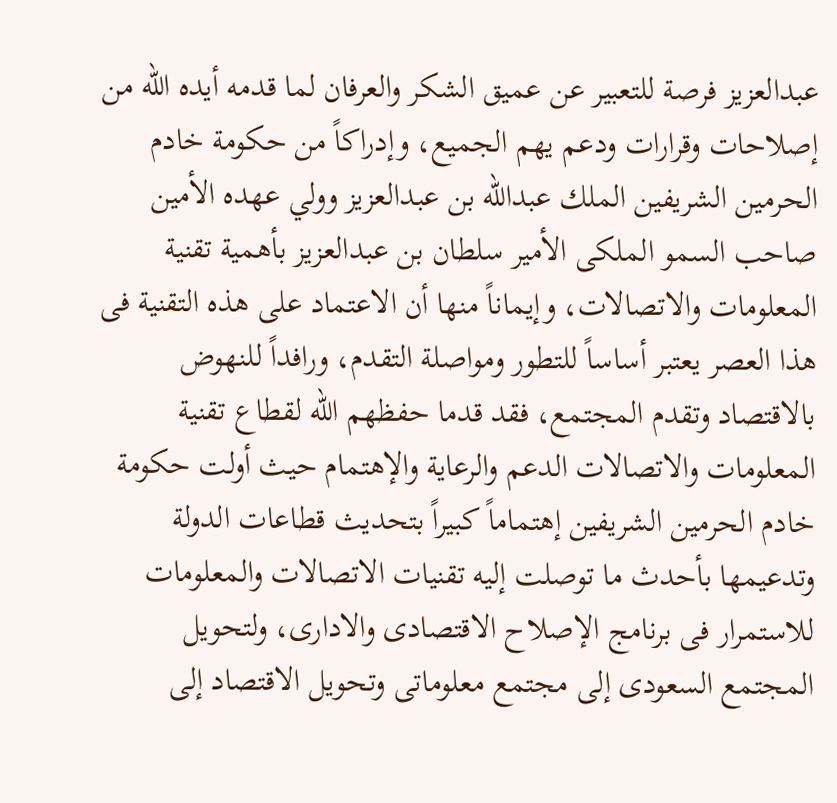عبدالعزيز فرصة للتعبير عن عميق الشكر والعرفان لما قدمه أيده الله من إصلاحات وقرارات ودعم يهم الجميع، وإدراكاً من حكومة خادم الحرمين الشريفين الملك عبدالله بن عبدالعزيز وولي عهده الأمين صاحب السمو الملكى الأمير سلطان بن عبدالعزيز بأهمية تقنية المعلومات والاتصالات، وإيماناً منها أن الاعتماد على هذه التقنية فى هذا العصر يعتبر أساساً للتطور ومواصلة التقدم، ورافداً للنهوض بالاقتصاد وتقدم المجتمع، فقد قدما حفظهم الله لقطاع تقنية المعلومات والاتصالات الدعم والرعاية والإهتمام حيث أولت حكومة خادم الحرمين الشريفين إهتماماً كبيراً بتحديث قطاعات الدولة وتدعيمها بأحدث ما توصلت إليه تقنيات الاتصالات والمعلومات للاستمرار فى برنامج الإصلاح الاقتصادى والادارى، ولتحويل المجتمع السعودى إلى مجتمع معلوماتى وتحويل الاقتصاد إلى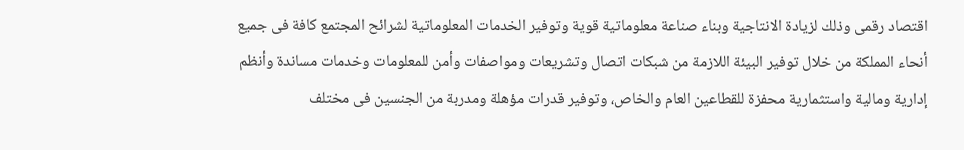اقتصاد رقمى وذلك لزيادة الانتاجية وبناء صناعة معلوماتية قوية وتوفير الخدمات المعلوماتية لشرائح المجتمع كافة فى جميع أنحاء المملكة من خلال توفير البيئة اللازمة من شبكات اتصال وتشريعات ومواصفات وأمن للمعلومات وخدمات مساندة وأنظم إدارية ومالية واستثمارية محفزة للقطاعين العام والخاص، وتوفير قدرات مؤهلة ومدربة من الجنسين فى مختلف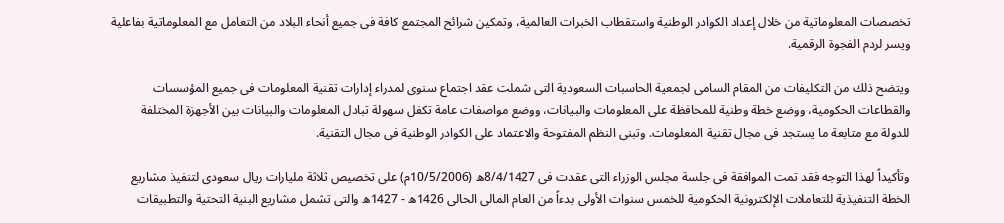تخصصات المعلوماتية من خلال إعداد الكوادر الوطنية واستقطاب الخبرات العالمية، وتمكين شرائح المجتمع كافة فى جميع أنحاء البلاد من التعامل مع المعلوماتية بفاعلية ويسر لردم الفجوة الرقمية.

ويتضح ذلك من التكليفات من المقام السامى لجمعية الحاسبات السعودية التى شملت عقد اجتماع سنوى لمدراء إدارات تقنية المعلومات فى جميع المؤسسات والقطاعات الحكومية، ووضع خطة وطنية للمحافظة على المعلومات والبيانات، ووضع مواصفات عامة تكفل سهولة تبادل المعلومات والبيانات بين الأجهزة المختلفة للدولة مع متابعة ما يستجد فى مجال تقنية المعلومات. وتبنى النظم المفتوحة والاعتماد على الكوادر الوطنية فى مجال التقنية.

وتأكيداً لهذا التوجه فقد تمت الموافقة فى جلسة مجلس الوزراء التى عقدت فى 8/4/1427ه (10/5/2006م) على تخصيص ثلاثة مليارات ريال سعودى لتنفيذ مشاريع الخطة التنفيذية للتعاملات الإلكترونية الحكومية للخمس سنوات الأولى بدءاً من العام المالى الحالى 1426ه - 1427ه والتى تشمل مشاريع البنية التحتية والتطبيقات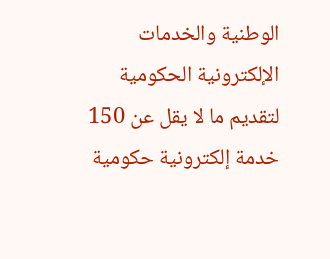الوطنية والخدمات الإلكترونية الحكومية لتقديم ما لا يقل عن 150 خدمة إلكترونية حكومية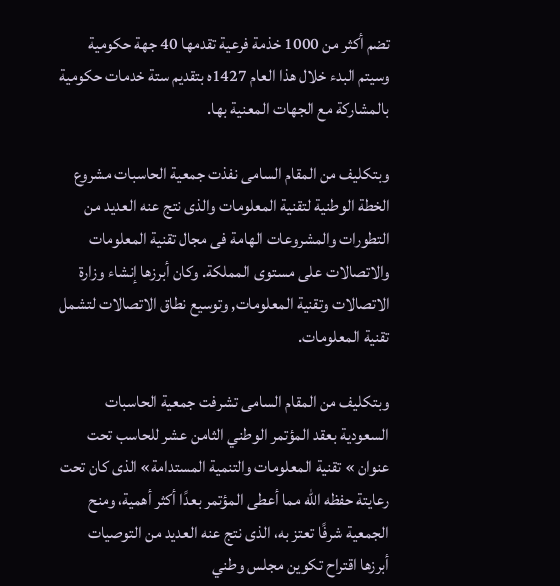تضم أكثر من 1000 خذمة فرعية تقدمها 40 جهة حكومية وسيتم البدء خلال هذا العام 1427ه بتقديم ستة خدمات حكومية بالمشاركة مع الجهات المعنية بها.

وبتكليف من المقام السامى نفذت جمعية الحاسبات مشروع الخطة الوطنية لتقنية المعلومات والذى نتج عنه العديد من التطورات والمشروعات الهامة فى مجال تقنية المعلومات والاتصالات على مستوى المملكة. وكان أبرزها إنشاء وزارة الاتصالات وتقنية المعلومات, وتوسيع نطاق الاتصالات لتشمل تقنية المعلومات.

وبتكليف من المقام السامى تشرفت جمعية الحاسبات السعودية بعقد المؤتمر الوطني الثامن عشر للحاسب تحت عنوان » تقنية المعلومات والتنمية المستدامة» الذى كان تحت رعايتة حفظه الله مما أعطى المؤتمر بعدًا أكثر أهمية، ومنح الجمعية شرفًا تعتز به، الذى نتج عنه العديد من التوصيات أبرزها اقتراح تكوين مجلس وطني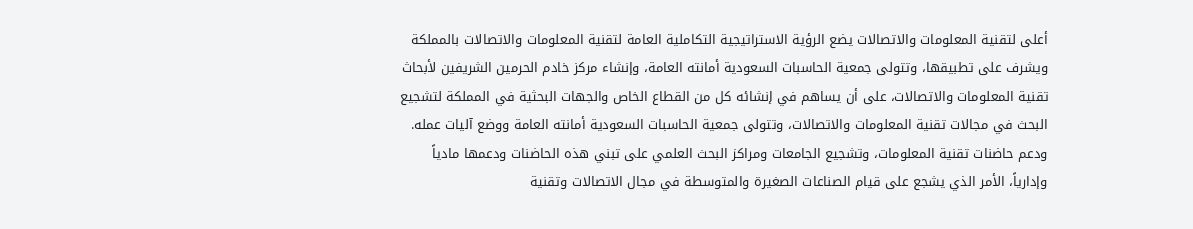أعلى لتقنية المعلومات والاتصالات يضع الرؤية الاستراتيجية التكاملية العامة لتقنية المعلومات والاتصالات بالمملكة ويشرف على تطبيقها، وتتولى جمعية الحاسبات السعودية أمانته العامة، وإنشاء مركز خادم الحرمين الشريفين لأبحاث تقنية المعلومات والاتصالات، على أن يساهم في إنشائه كل من القطاع الخاص والجهات البحثية في المملكة لتشجيع البحث في مجالات تقنية المعلومات والاتصالات، وتتولى جمعية الحاسبات السعودية أمانته العامة ووضع آليات عمله. ودعم حاضنات تقنية المعلومات، وتشجيع الجامعات ومراكز البحث العلمي على تبني هذه الحاضنات ودعمها مادياً وإدارياً، الأمر الذي يشجع على قيام الصناعات الصغيرة والمتوسطة في مجال الاتصالات وتقنية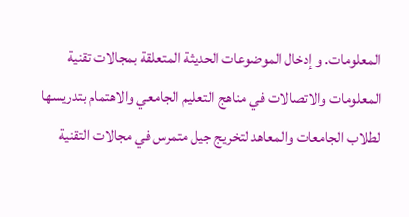المعلومات. و إدخال الموضوعات الحديثة المتعلقة بمجالات تقنية المعلومات والاتصالات في مناهج التعليم الجامعي والاهتمام بتدريسها لطلاب الجامعات والمعاهد لتخريج جيل متمرس في مجالات التقنية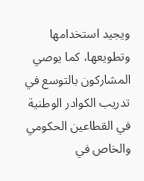ويجيد استخدامها وتطويعها، كما يوصي المشاركون بالتوسع في تدريب الكوادر الوطنية في القطاعين الحكومي والخاص في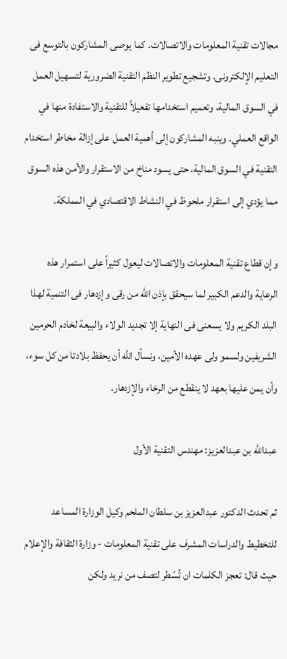مجالات تقنية المعلومات والاتصالات. كما يوصى المشاركون بالتوسع فى التعليم الإلكترونى. وتشجيع تطوير النظم التقنية الضرورية لتسهيل العمل في السوق المالية، وتعميم استخدامها تفعيلاً للتقنية والاستفادة منها في الواقع العملي. وينبه المشاركون إلى أهمية العمل على إزالة مخاطر استخدام التقنية في السوق المالية، حتى يسود مناخ من الاستقرار والأمن هذه السوق مما يؤدي إلى استقرار ملحوظ في النشاط الاقتصادي في المملكة.

وإن قطاع تقنية المعلومات والاتصالات ليعول كثيراً على استمرار هذه الرعاية والدعم الكبير لما سيحقق بإذن الله من رقى وإزدهار فى التنمية لهذا البلد الكريم ولا يسعنى فى النهاية إلا تجديد الولاء والبيعة لخادم الحرمين الشريفين ولسمو ولى عهده الأمين، ونسأل الله أن يحفظ بلادتا من كل سوء، وأن يمن عليها بعهد لا ينقطع من الرخاء والإزدهار.

عبدالله بن عبدالعزيز: مهندس التقنية الأول

ثم تحدث الدكتور عبدالعزيز بن سلطان الملحم وكيل الوزارة المساعد للتخطيط والدراسات المشرف على تقنية المعلومات - وزارة الثقافة والإعلام حيث قال: تعجز الكلمات ان تُسّطر لتصف من نريد ولكن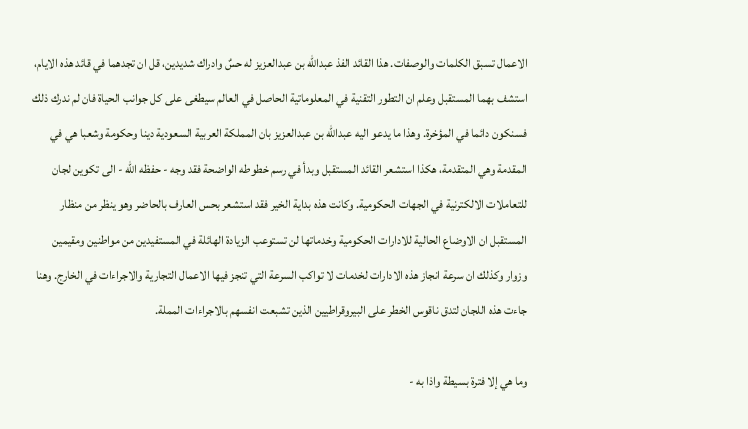الاعمال تسبق الكلمات والوصفات. هذا القائد الفذ عبدالله بن عبدالعزيز له حسٌ وادراك شديدين، قل ان تجدهما في قائد هذه الايام، استشف بهما المستقبل وعلم ان التطور التقنية في المعلوماتية الحاصل في العالم سيطغى على كل جوانب الحياة فان لم ندرك ذلك فسنكون دائما في المؤخرة. وهذا ما يدعو اليه عبدالله بن عبدالعزيز بان المملكة العربية السعودية دينا وحكومة وشعبا هي في المقدمة وهي المتقدمة، هكذا استشعر القائد المستقبل وبدأ في رسم خطوطه الواضحة فقد وجه - حفظه الله - الى تكوين لجان للتعاملات الالكترنية في الجهات الحكومية. وكانت هذه بداية الخير فقد استشعر بحس العارف بالحاضر وهو ينظر من منظار المستقبل ان الاوضاع الحالية للادارات الحكومية وخدماتها لن تستوعب الزيادة الهائلة في المستفيدين من مواطنين ومقيمين وزوار وكذلك ان سرعة انجاز هذه الادارات لخدمات لا تواكب السرعة التي تنجز فيها الاعمال التجارية والاجراءات في الخارج. وهنا جاءت هذه اللجان لتدق ناقوس الخطر على البيروقراطيين الذين تشبعت انفسهم بالاجراءات المملة.

وما هي إلا فترة بسيطة واذا به -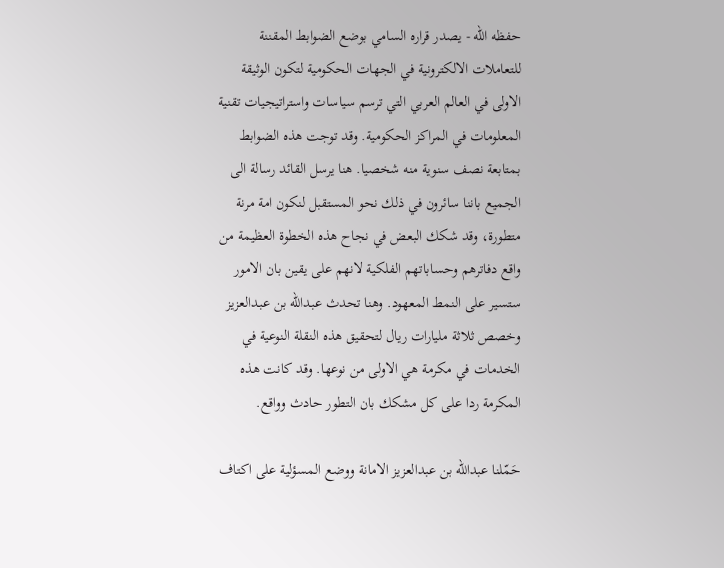حفظه الله - يصدر قراره السامي بوضع الضوابط المقننة للتعاملات الالكترونية في الجهات الحكومية لتكون الوثيقة الاولى في العالم العربي التي ترسم سياسات واستراتيجيات تقنية المعلومات في المراكز الحكومية. وقد توجت هذه الضوابط بمتابعة نصف سنوية منه شخصيا. هنا يرسل القائد رسالة الى الجميع باننا سائرون في ذلك نحو المستقبل لنكون امة مرنة متطورة، وقد شكك البعض في نجاح هذه الخطوة العظيمة من واقع دفاترهم وحساباتهم الفلكية لانهم على يقين بان الامور ستسير على النمط المعهود. وهنا تحدث عبدالله بن عبدالعزيز وخصص ثلاثة مليارات ريال لتحقيق هذه النقلة النوعية في الخدمات في مكرمة هي الاولى من نوعها. وقد كانت هذه المكرمة ردا على كل مشكك بان التطور حادث وواقع.

حَمّلنا عبدالله بن عبدالعزيز الامانة ووضع المسؤلية على اكتاف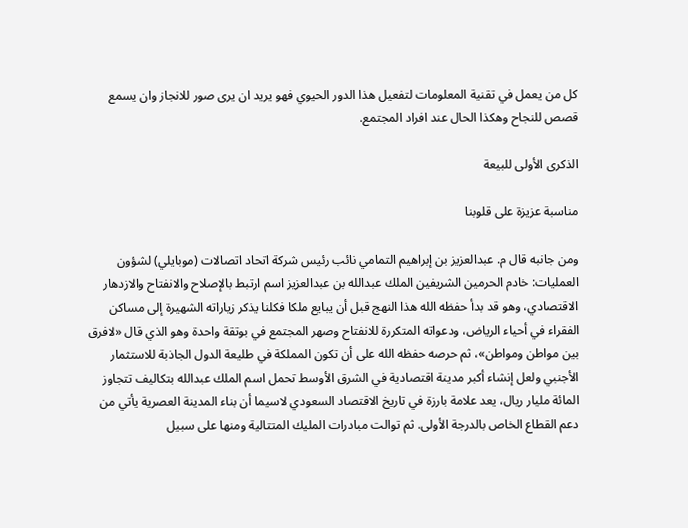كل من يعمل في تقنية المعلومات لتفعيل هذا الدور الحيوي فهو يريد ان يرى صور للانجاز وان يسمع قصص للنجاح وهكذا الحال عند افراد المجتمع.

الذكرى الأولى للبيعة

مناسبة عزيزة على قلوبنا

ومن جانبه قال م. عبدالعزيز بن إبراهيم التمامي نائب رئيس شركة اتحاد اتصالات (موبايلي) لشؤون العمليات: خادم الحرمين الشريفين الملك عبدالله بن عبدالعزيز اسم ارتبط بالإصلاح والانفتاح والازدهار الاقتصادي، وهو قد بدأ حفظه الله هذا النهج قبل أن يبايع ملكا فكلنا يذكر زياراته الشهيرة إلى مساكن الفقراء في أحياء الرياض، ودعواته المتكررة للانفتاح وصهر المجتمع في بوتقة واحدة وهو الذي قال «لافرق بين مواطن ومواطن»، ثم حرصه حفظه الله على أن تكون المملكة في طليعة الدول الجاذبة للاستثمار الأجنبي ولعل إنشاء أكبر مدينة اقتصادية في الشرق الأوسط تحمل اسم الملك عبدالله بتكاليف تتجاوز المائة مليار ريال، يعد علامة بارزة في تاريخ الاقتصاد السعودي لاسيما أن بناء المدينة العصرية يأتي من دعم القطاع الخاص بالدرجة الأولى. ثم توالت مبادرات المليك المتتالية ومنها على سبيل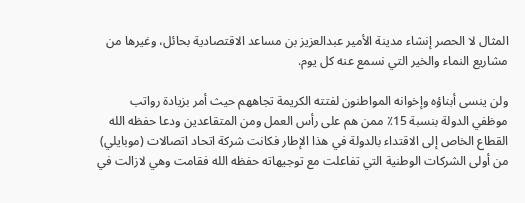المثال لا الحصر إنشاء مدينة الأمير عبدالعزيز بن مساعد الاقتصادية بحائل، وغيرها من مشاريع النماء والخير التي نسمع عنه كل يوم.

ولن ينسى أبناؤه وإخوانه المواطنون لفتته الكريمة تجاههم حيث أمر بزيادة رواتب موظفي الدولة بنسبة 15٪ ممن هم على رأس العمل ومن المتقاعدين ودعا حفظه الله القطاع الخاص إلى الاقتداء بالدولة في هذا الإطار فكانت شركة اتحاد اتصالات (موبايلي) من أولى الشركات الوطنية التي تفاعلت مع توجيهاته حفظه الله فقامت وهي لازالت في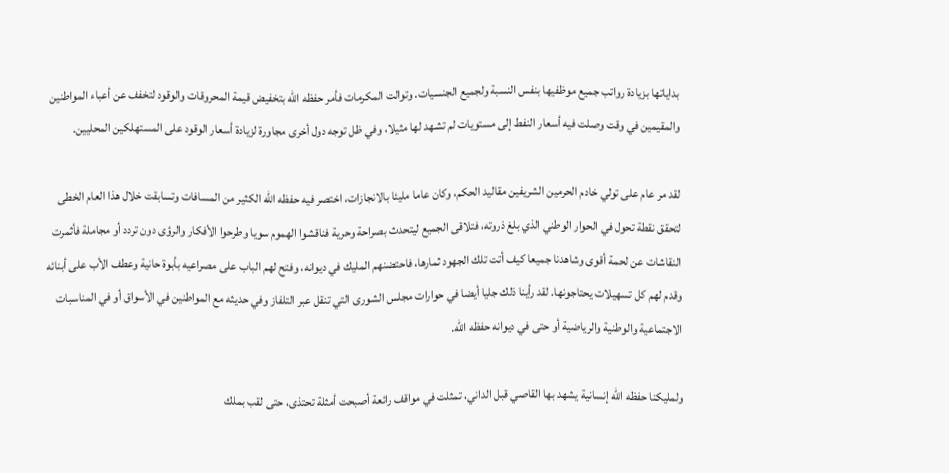بداياتها بزيادة رواتب جميع موظفيها بنفس النسبة ولجميع الجنسيات. وتوالت المكرمات فأمر حفظه الله بتخفيض قيمة المحروقات والوقود لتخفف عن أعباء المواطنين والمقيمين في وقت وصلت فيه أسعار النفط إلى مستويات لم تشهد لها مثيلا، وفي ظل توجه دول أخرى مجاورة لزيادة أسعار الوقود على المستهلكين المحليين.

لقد مر عام على تولي خادم الحرمين الشريفين مقاليد الحكم، وكان عاما مليئا بالانجازات، اختصر فيه حفظه الله الكثير من المسافات وتسابقت خلال هذا العام الخطى لتحقق نقطة تحول في الحوار الوطني الذي بلغ ذروته، فتلاقى الجميع ليتحدث بصراحة وحرية فناقشوا الهموم سويا وطرحوا الأفكار والرؤى دون تردد أو مجاملة فأثمرت النقاشات عن لحمة أقوى وشاهدنا جميعا كيف أتت تلك الجهود ثمارها، فاحتضنهم المليك في ديوانه، وفتح لهم الباب على مصراعيه بأبوة حانية وعطف الأب على أبنائه وقدم لهم كل تسهيلات يحتاجونها. لقد رأينا ذلك جليا أيضا في حوارات مجلس الشورى التي تنقل عبر التلفاز وفي حديثه مع المواطنين في الأسواق أو في المناسبات الاجتماعية والوطنية والرياضية أو حتى في ديوانه حفظه الله.

ولمليكنا حفظه الله إنسانية يشهد بها القاصي قبل الداني، تمثلت في مواقف رائعة أصبحت أمثلة تحتذى، حتى لقب بملك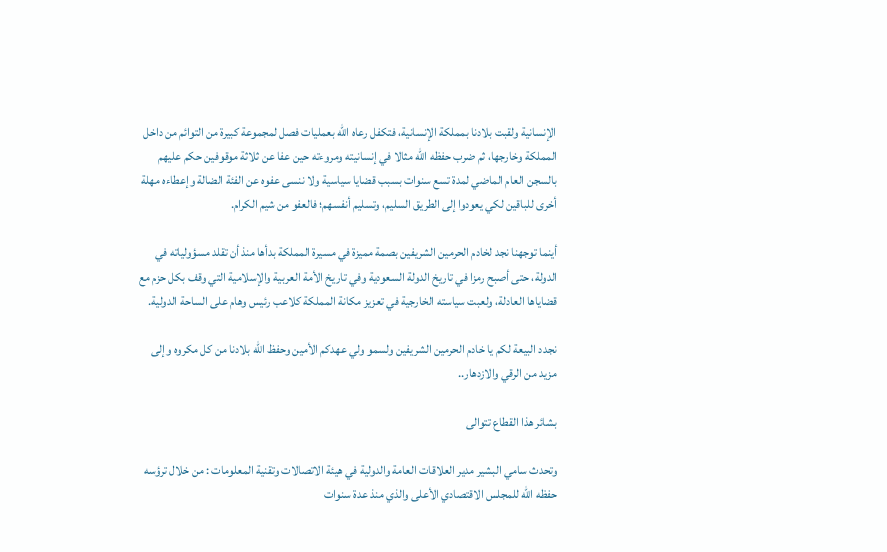الإنسانية ولقبت بلادنا بمملكة الإنسانية، فتكفل رعاه الله بعمليات فصل لمجموعة كبيرة من التوائم من داخل المملكة وخارجها، ثم ضرب حفظه الله مثالا في إنسانيته ومروءته حين عفا عن ثلاثة موقوفين حكم عليهم بالسجن العام الماضي لمدة تسع سنوات بسبب قضايا سياسية ولا ننسى عفوه عن الفئة الضالة وإعطاءه مهلة أخرى للباقين لكي يعودوا إلى الطريق السليم، وتسليم أنفسهم؛ فالعفو من شيم الكرام.

أينما توجهنا نجد لخادم الحرمين الشريفين بصمة مميزة في مسيرة المملكة بدأها منذ أن تقلد مسؤولياته في الدولة، حتى أصبح رمزا في تاريخ الدولة السعودية وفي تاريخ الأمة العربية والإسلامية التي وقف بكل حزم مع قضاياها العادلة، ولعبت سياسته الخارجية في تعزيز مكانة المملكة كلاعب رئيس وهام على الساحة الدولية.

نجدد البيعة لكم يا خادم الحرمين الشريفين ولسمو ولي عهدكم الأمين وحفظ الله بلادنا من كل مكروه وإلى مزيد من الرقي والازدهار..

بشائر هذا القطاع تتوالى

وتحدث سامي البشير مدير العلاقات العامة والدولية في هيئة الاتصالات وتقنية المعلومات : من خلال ترؤسه حفظه الله للمجلس الاقتصادي الأعلى والذي منذ عدة سنوات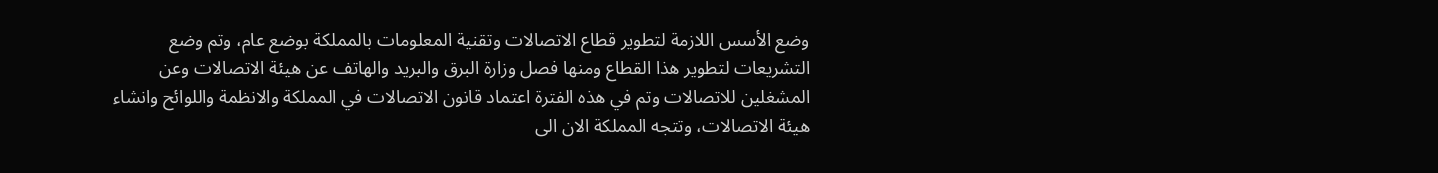وضع الأسس اللازمة لتطوير قطاع الاتصالات وتقنية المعلومات بالمملكة بوضع عام، وتم وضع التشريعات لتطوير هذا القطاع ومنها فصل وزارة البرق والبريد والهاتف عن هيئة الاتصالات وعن المشغلين للاتصالات وتم في هذه الفترة اعتماد قانون الاتصالات في المملكة والانظمة واللوائح وانشاء هيئة الاتصالات، وتتجه المملكة الان الى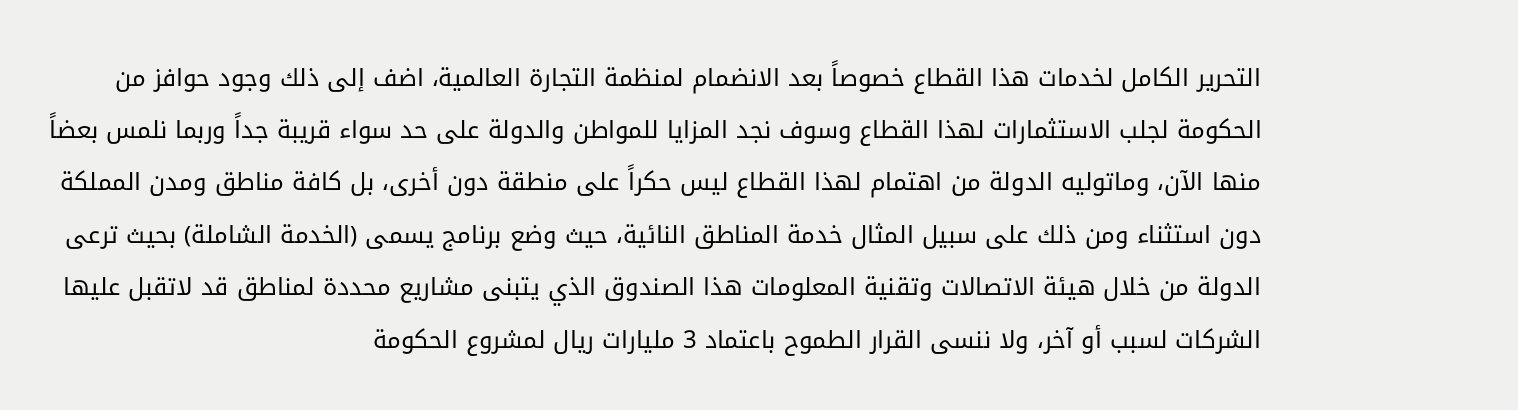التحرير الكامل لخدمات هذا القطاع خصوصاً بعد الانضمام لمنظمة التجارة العالمية، اضف إلى ذلك وجود حوافز من الحكومة لجلب الاستثمارات لهذا القطاع وسوف نجد المزايا للمواطن والدولة على حد سواء قريبة جداً وربما نلمس بعضاً منها الآن، وماتوليه الدولة من اهتمام لهذا القطاع ليس حكراً على منطقة دون أخرى، بل كافة مناطق ومدن المملكة دون استثناء ومن ذلك على سبيل المثال خدمة المناطق النائية، حيث وضع برنامج يسمى (الخدمة الشاملة) بحيث ترعى الدولة من خلال هيئة الاتصالات وتقنية المعلومات هذا الصندوق الذي يتبنى مشاريع محددة لمناطق قد لاتقبل عليها الشركات لسبب أو آخر، ولا ننسى القرار الطموح باعتماد 3 مليارات ريال لمشروع الحكومة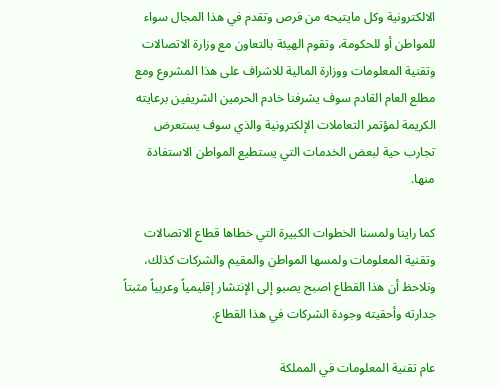الالكترونية وكل مايتيحه من فرص وتقدم في هذا المجال سواء للمواطن أو للحكومة، وتقوم الهيئة بالتعاون مع وزارة الاتصالات وتقنية المعلومات ووزارة المالية للاشراف على هذا المشروع ومع مطلع العام القادم سوف يشرفنا خادم الحرمين الشريفين برعايته الكريمة لمؤتمر التعاملات الإلكترونية والذي سوف يستعرض تجارب حية لبعض الخدمات التي يستطيع المواطن الاستفادة منها.

كما راينا ولمسنا الخطوات الكبيرة التي خطاها قطاع الاتصالات وتقنية المعلومات ولمسها المواطن والمقيم والشركات كذلك، ونلاحظ أن هذا القطاع اصبح يصبو إلى الإنتشار إقليمياً وعربياً مثبتاً جدارته وأحقيته وجودة الشركات في هذا القطاع.

عام تقنية المعلومات في المملكة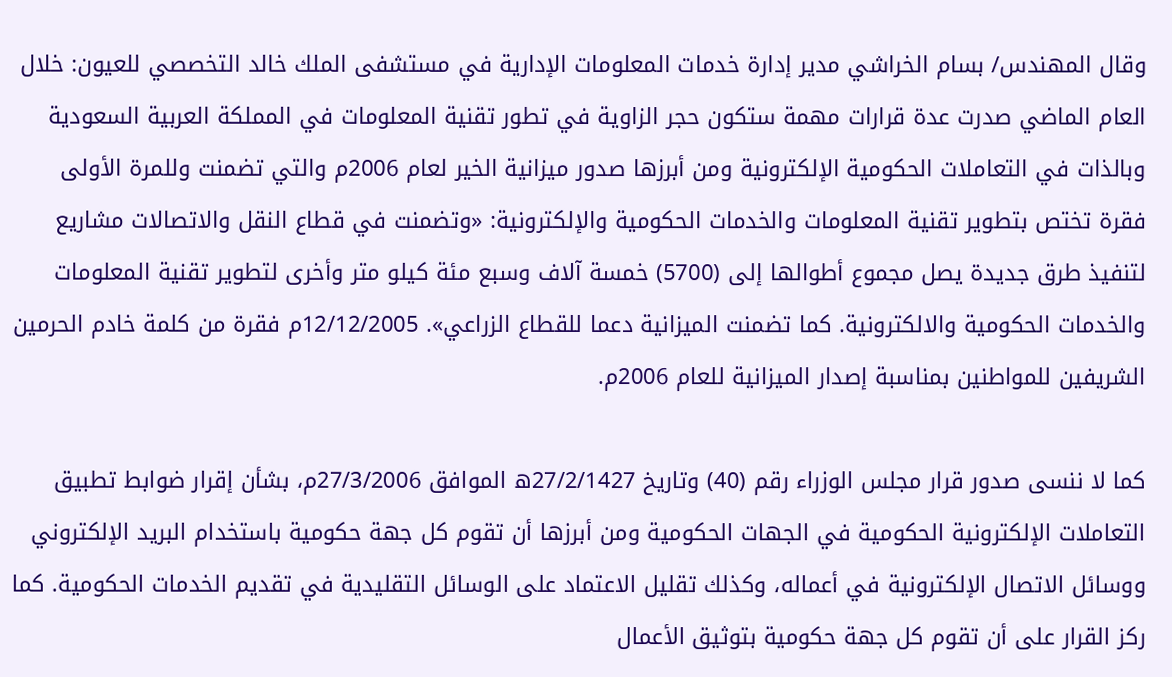وقال المهندس/ بسام الخراشي مدير إدارة خدمات المعلومات الإدارية في مستشفى الملك خالد التخصصي للعيون: خلال العام الماضي صدرت عدة قرارات مهمة ستكون حجر الزاوية في تطور تقنية المعلومات في المملكة العربية السعودية وبالذات في التعاملات الحكومية الإلكترونية ومن أبرزها صدور ميزانية الخير لعام 2006م والتي تضمنت وللمرة الأولى فقرة تختص بتطوير تقنية المعلومات والخدمات الحكومية والإلكترونية: «وتضمنت في قطاع النقل والاتصالات مشاريع لتنفيذ طرق جديدة يصل مجموع أطوالها إلى (5700) خمسة آلاف وسبع مئة كيلو متر وأخرى لتطوير تقنية المعلومات والخدمات الحكومية والالكترونية. كما تضمنت الميزانية دعما للقطاع الزراعي». 12/12/2005م فقرة من كلمة خادم الحرمين الشريفين للمواطنين بمناسبة إصدار الميزانية للعام 2006م.

كما لا ننسى صدور قرار مجلس الوزراء رقم (40) وتاريخ 27/2/1427ه الموافق 27/3/2006م، بشأن إقرار ضوابط تطبيق التعاملات الإلكترونية الحكومية في الجهات الحكومية ومن أبرزها أن تقوم كل جهة حكومية باستخدام البريد الإلكتروني ووسائل الاتصال الإلكترونية في أعماله، وكذلك تقليل الاعتماد على الوسائل التقليدية في تقديم الخدمات الحكومية. كما ركز القرار على أن تقوم كل جهة حكومية بتوثيق الأعمال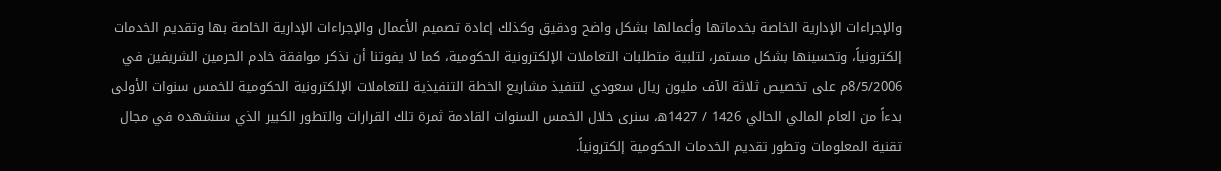والإجراءات الإدارية الخاصة بخدماتها وأعمالها بشكل واضح ودقيق وكذلك إعادة تصميم الأعمال والإجراءات الإدارية الخاصة بها وتقديم الخدمات إلكترونياً، وتحسينها بشكل مستمر، لتلبية متطلبات التعاملات الإلكترونية الحكومية، كما لا يفوتنا أن نذكر موافقة خادم الحرمين الشريفين في 8/5/2006م على تخصيص ثلاثة الآف مليون ريال سعودي لتنفيذ مشاريع الخطة التنفيذية للتعاملات الإلكترونية الحكومية للخمس سنوات الأولى بدءاً من العام المالي الحالي 1426 / 1427ه، سنرى خلال الخمس السنوات القادمة ثمرة تلك القرارات والتطور الكبير الذي سنشهده في مجال تقنية المعلومات وتطور تقديم الخدمات الحكومية إلكترونياً.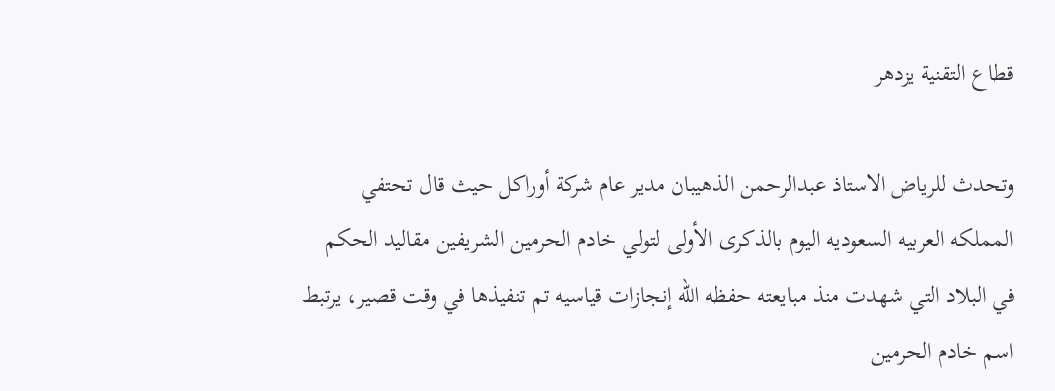قطاع التقنية يزدهر

وتحدث للرياض الاستاذ عبدالرحمن الذهيبان مدير عام شركة أوراكل حيث قال تحتفي المملكه العربيه السعوديه اليوم بالذكرى الأولى لتولي خادم الحرمين الشريفين مقاليد الحكم في البلاد التي شهدت منذ مبايعته حفظه الله إنجازات قياسيه تم تنفيذها في وقت قصير، يرتبط اسم خادم الحرمين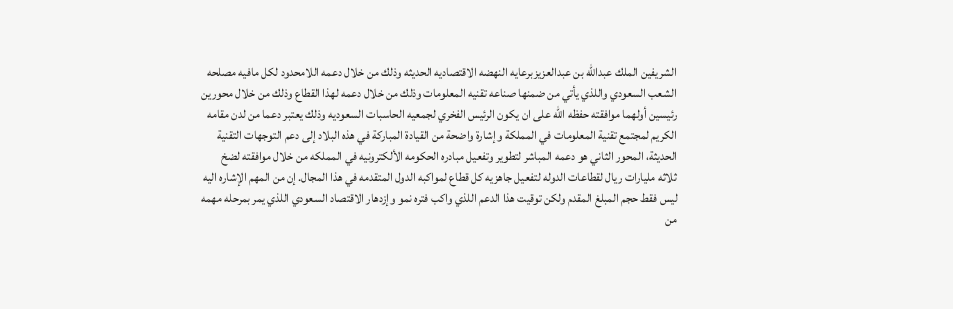الشريفين الملك عبدالله بن عبدالعزيزبرعايه النهضه الاقتصاديه الحديثه وذلك من خلال دعمه اللامحدود لكل مافيه مصلحه الشعب السعودي واللذي يأتي من ضمنها صناعه تقنيه المعلومات وذلك من خلال دعمه لهذا القطاع وذلك من خلال محورين رئيسين أولهما موافقته حفظه الله على ان يكون الرئيس الفخري لجمعيه الحاسبات السعوديه وذلك يعتبر دعما من لدن مقامه الكريم لمجتمع تقنية المعلومات في المملكة وإشارة واضحة من القيادة المباركة في هذه البلاد إلى دعم التوجهات التقنية الحديثة، المحور الثاني هو دعمه المباشر لتطوير وتفعيل مبادره الحكومه الألكترونيه في المملكه من خلال موافقته لضخ ثلاثه مليارات ريال لقطاعات الدوله لتفعيل جاهزيه كل قطاع لمواكبه الدول المتقدمه في هذا المجال. إن من المهم الإشاره اليه ليس فقط حجم المبلغ المقدم ولكن توقيت هذا الدعم اللذي واكب فتره نمو وإزدهار الاقتصاد السعودي اللذي يمر بمرحله مهمه من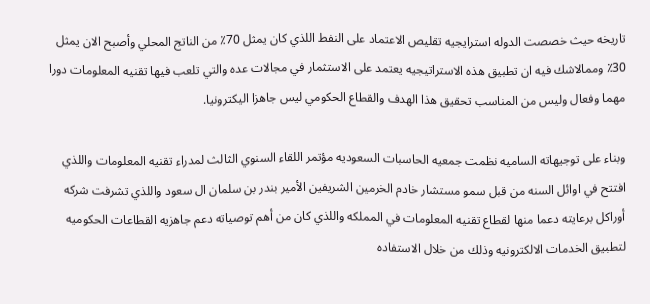تاريخه حيث خصصت الدوله استرايجيه تقليص الاعتماد على النفط اللذي كان يمثل 70٪ من الناتج المحلي وأصبح الان يمثل 30٪ وممالاشك فيه ان تطبيق هذه الاستراتيجيه يعتمد على الاستثمار في مجالات عده والتي تلعب فيها تقنيه المعلومات دورا مهما وفعال وليس من المناسب تحقيق هذا الهدف والقطاع الحكومي ليس جاهزا اليكترونيا.

وبناء على توجيهاته الساميه نظمت جمعيه الحاسبات السعوديه مؤتمر اللقاء السنوي الثالث لمدراء تقنيه المعلومات واللذي افتتح في اوائل السنه من قبل سمو مستشار خادم الخرمين الشريفين الأمير بندر بن سلمان ال سعود واللذي تشرفت شركه أوراكل برعايته دعما منها لقطاع تقنيه المعلومات في المملكه واللذي كان من أهم توصياته دعم جاهزيه القطاعات الحكوميه لتطبيق الخدمات الالكترونيه وذلك من خلال الاستفاده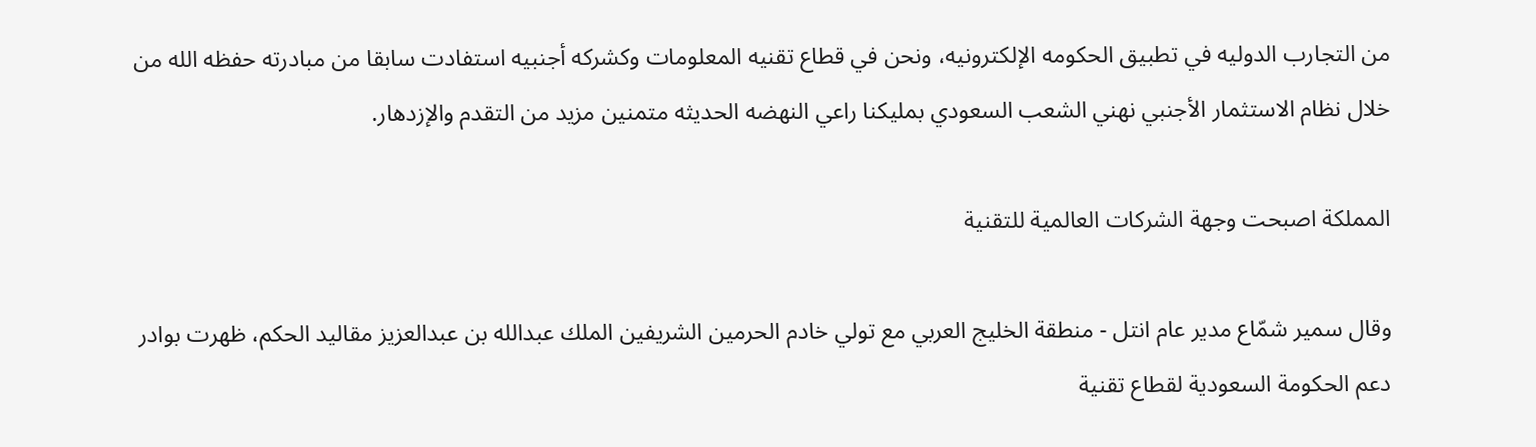من التجارب الدوليه في تطبيق الحكومه الإلكترونيه، ونحن في قطاع تقنيه المعلومات وكشركه أجنبيه استفادت سابقا من مبادرته حفظه الله من خلال نظام الاستثمار الأجنبي نهني الشعب السعودي بمليكنا راعي النهضه الحديثه متمنين مزيد من التقدم والإزدهار.

المملكة اصبحت وجهة الشركات العالمية للتقنية

وقال سمير شمّاع مدير عام انتل - منطقة الخليج العربي مع تولي خادم الحرمين الشريفين الملك عبدالله بن عبدالعزيز مقاليد الحكم، ظهرت بوادر دعم الحكومة السعودية لقطاع تقنية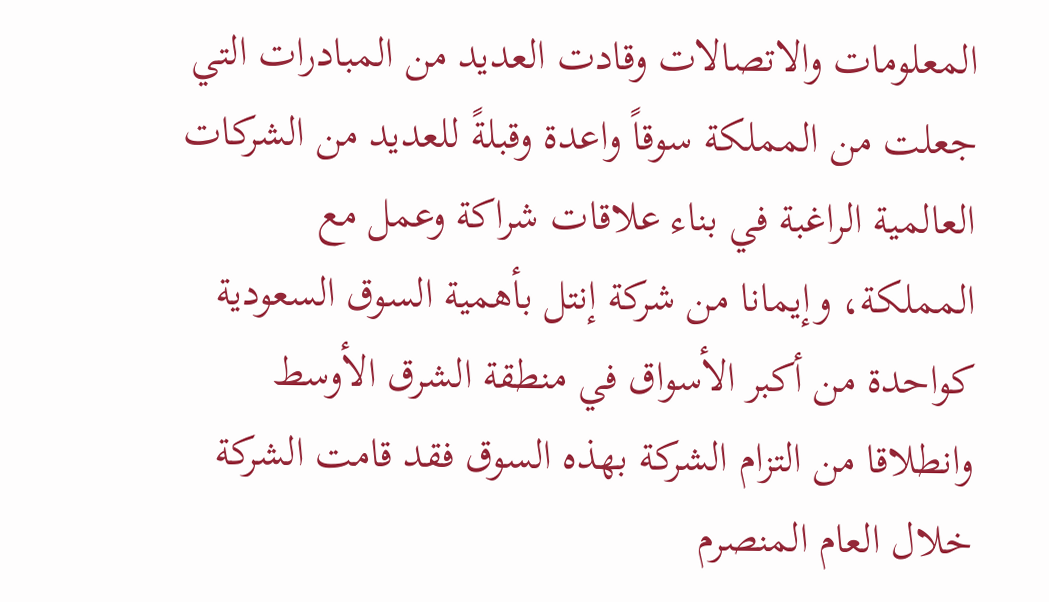المعلومات والاتصالات وقادت العديد من المبادرات التي جعلت من المملكة سوقاً واعدة وقبلةً للعديد من الشركات العالمية الراغبة في بناء علاقات شراكة وعمل مع المملكة، وإيمانا من شركة إنتل بأهمية السوق السعودية كواحدة من أكبر الأسواق في منطقة الشرق الأوسط وانطلاقا من التزام الشركة بهذه السوق فقد قامت الشركة خلال العام المنصرم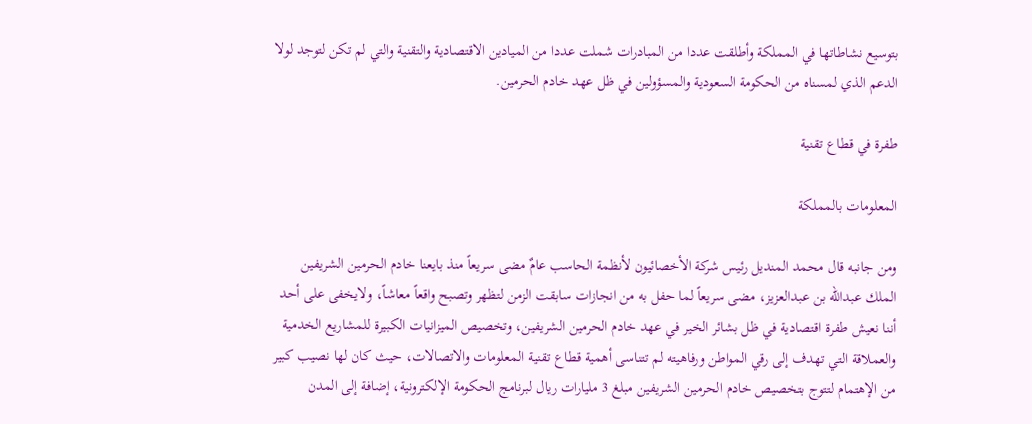بتوسيع نشاطاتها في المملكة وأطلقت عددا من المبادرات شملت عددا من الميادين الاقتصادية والتقنية والتي لم تكن لتوجد لولا الدعم الذي لمسناه من الحكومة السعودية والمسؤولين في ظل عهد خادم الحرمين.

طفرة في قطاع تقنية

المعلومات بالمملكة

ومن جانبه قال محمد المنديل رئيس شركة الأخصائيون لأنظمة الحاسب عامٌ مضى سريعاً منذ بايعنا خادم الحرمين الشريفين الملك عبدالله بن عبدالعزيز، مضى سريعاً لما حفل به من انجازات سابقت الزمن لتظهر وتصبح واقعاً معاشاً، ولايخفى على أحد أننا نعيش طفرة اقتصادية في ظل بشائر الخير في عهد خادم الحرمين الشريفين، وتخصيص الميزانيات الكبيرة للمشاريع الخدمية والعملاقة التي تهدف إلى رقي المواطن ورفاهيته لم تتناسى أهمية قطاع تقنية المعلومات والاتصالات، حيث كان لها نصيب كبير من الإهتمام لتتوج بتخصيص خادم الحرمين الشريفين مبلغ 3 مليارات ريال لبرنامج الحكومة الإلكترونية، إضافة إلى المدن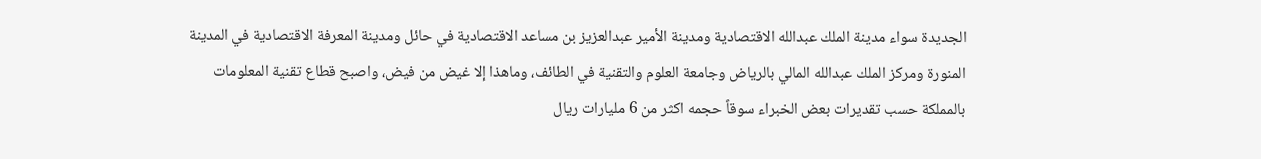الجديدة سواء مدينة الملك عبدالله الاقتصادية ومدينة الأمير عبدالعزيز بن مساعد الاقتصادية في حائل ومدينة المعرفة الاقتصادية في المدينة المنورة ومركز الملك عبدالله المالي بالرياض وجامعة العلوم والتقنية في الطائف، وماهذا إلا غيض من فيض، واصبح قطاع تقنية المعلومات بالمملكة حسب تقديرات بعض الخبراء سوقاً حجمه اكثر من 6 مليارات ريال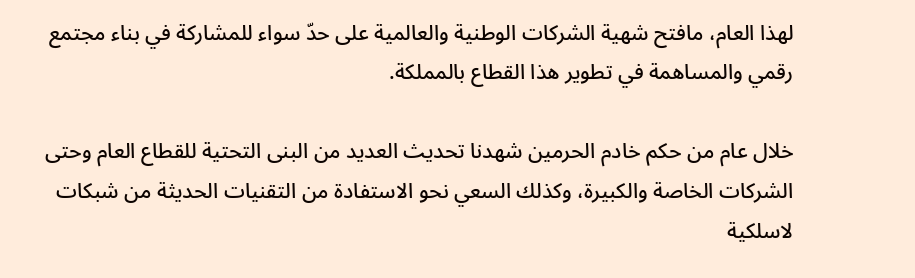لهذا العام، مافتح شهية الشركات الوطنية والعالمية على حدّ سواء للمشاركة في بناء مجتمع رقمي والمساهمة في تطوير هذا القطاع بالمملكة.

خلال عام من حكم خادم الحرمين شهدنا تحديث العديد من البنى التحتية للقطاع العام وحتى الشركات الخاصة والكبيرة، وكذلك السعي نحو الاستفادة من التقنيات الحديثة من شبكات لاسلكية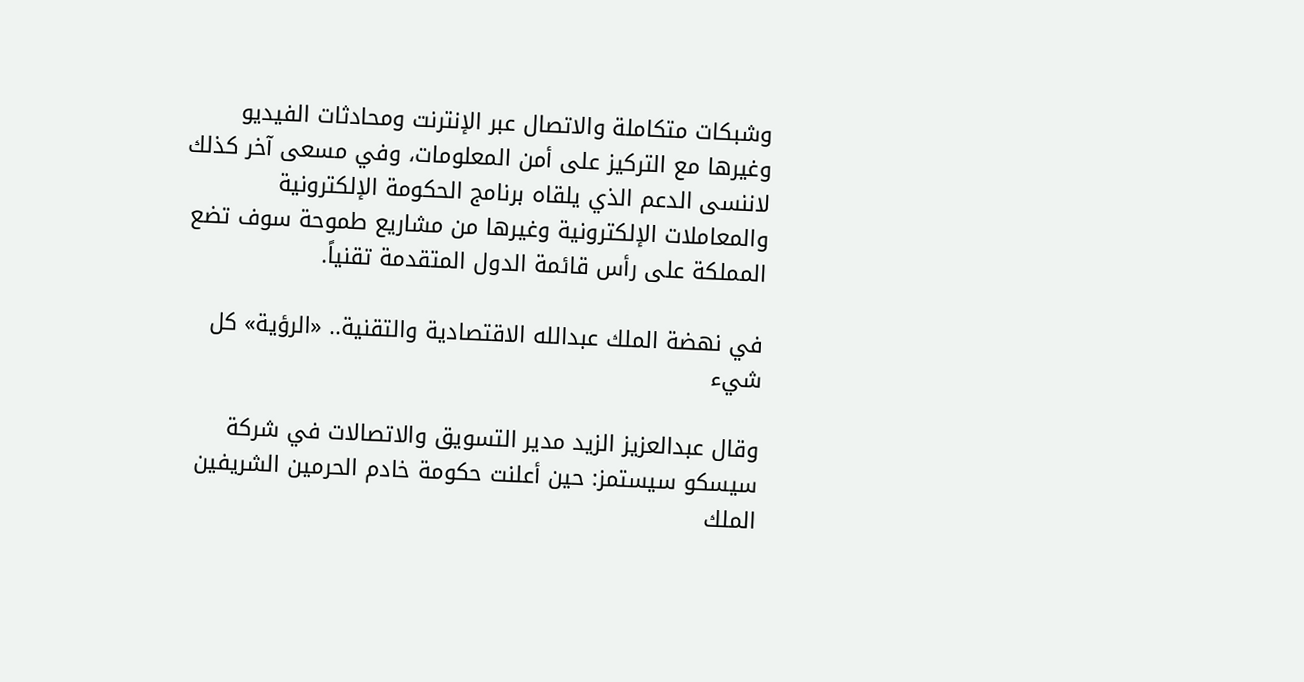وشبكات متكاملة والاتصال عبر الإنترنت ومحادثات الفيديو وغيرها مع التركيز على أمن المعلومات، وفي مسعى آخر كذلك لاننسى الدعم الذي يلقاه برنامج الحكومة الإلكترونية والمعاملات الإلكترونية وغيرها من مشاريع طموحة سوف تضع المملكة على رأس قائمة الدول المتقدمة تقنياً.

في نهضة الملك عبدالله الاقتصادية والتقنية.. «الرؤية» كل شيء

وقال عبدالعزيز الزيد مدير التسويق والاتصالات في شركة سيسكو سيستمز: حين أعلنت حكومة خادم الحرمين الشريفين الملك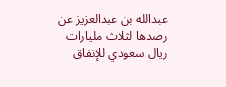عبدالله بن عبدالعزيز عن رصدها لثلاث مليارات ريال سعودي للإنفاق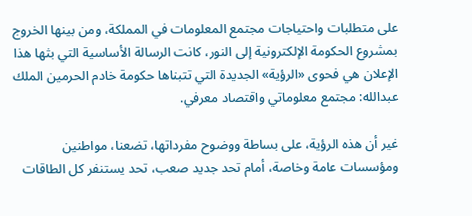على متطلبات واحتياجات مجتمع المعلومات في المملكة، ومن بينها الخروج بمشروع الحكومة الإلكترونية إلى النور، كانت الرسالة الأساسية التي بثها هذا الإعلان هي فحوى «الرؤية» الجديدة التي تتبناها حكومة خادم الحرمين الملك عبدالله: مجتمع معلوماتي واقتصاد معرفي.

غير أن هذه الرؤية، على بساطة ووضوح مفرداتها، تضعنا، مواطنين ومؤسسات عامة وخاصة، أمام تحد جديد صعب، تحد يستنفر كل الطاقات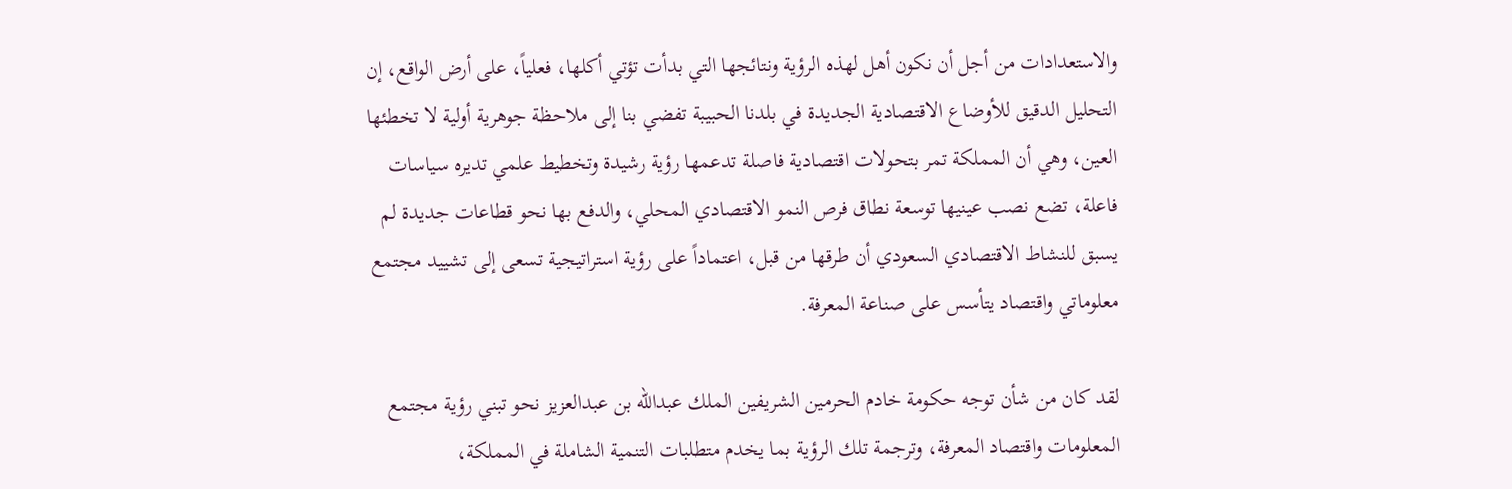والاستعدادات من أجل أن نكون أهل لهذه الرؤية ونتائجها التي بدأت تؤتي أكلها، فعلياً، على أرض الواقع، إن التحليل الدقيق للأوضاع الاقتصادية الجديدة في بلدنا الحبيبة تفضي بنا إلى ملاحظة جوهرية أولية لا تخطئها العين، وهي أن المملكة تمر بتحولات اقتصادية فاصلة تدعمها رؤية رشيدة وتخطيط علمي تديره سياسات فاعلة، تضع نصب عينيها توسعة نطاق فرص النمو الاقتصادي المحلي، والدفع بها نحو قطاعات جديدة لم يسبق للنشاط الاقتصادي السعودي أن طرقها من قبل، اعتماداً على رؤية استراتيجية تسعى إلى تشييد مجتمع معلوماتي واقتصاد يتأسس على صناعة المعرفة.

لقد كان من شأن توجه حكومة خادم الحرمين الشريفين الملك عبدالله بن عبدالعزيز نحو تبني رؤية مجتمع المعلومات واقتصاد المعرفة، وترجمة تلك الرؤية بما يخدم متطلبات التنمية الشاملة في المملكة،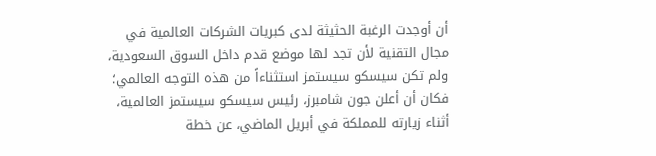أن أوجدت الرغبة الحثيثة لدى كبريات الشركات العالمية في مجال التقنية لأن تجد لها موضع قدم داخل السوق السعودية، ولم تكن سيسكو سيستمز استثناءاً من هذه التوجه العالمي؛ فكان أن أعلن جون شامبرز، رئيس سيسكو سيستمز العالمية، أثناء زيارته للمملكة في أبريل الماضي، عن خطة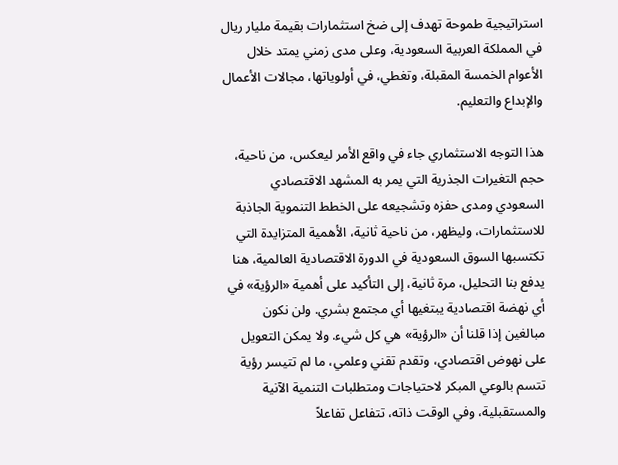استراتيجية طموحة تهدف إلى ضخ استثمارات بقيمة مليار ريال في المملكة العربية السعودية، وعلى مدى زمني يمتد خلال الأعوام الخمسة المقبلة، وتغطي، في أولوياتها، مجالات الأعمال والإبداع والتعليم.

هذا التوجه الاستثماري جاء في واقع الأمر ليعكس، من ناحية، حجم التغيرات الجذرية التي يمر به المشهد الاقتصادي السعودي ومدى حفزه وتشجيعه على الخطط التنموية الجاذبة للاستثمارات، وليظهر، من ناحية ثانية، الأهمية المتزايدة التي تكتسبها السوق السعودية في الدورة الاقتصادية العالمية، هنا يدفع بنا التحليل، مرة ثانية، إلى التأكيد على أهمية «الرؤية» في أي نهضة اقتصادية يبتغيها أي مجتمع بشري. ولن نكون مبالغين إذا قلنا أن «الرؤية» هي كل شيء. ولا يمكن التعويل على نهوض اقتصادي، وتقدم تقني وعلمي، ما لم تتيسر رؤية تتسم بالوعي المبكر لاحتياجات ومتطلبات التنمية الآنية والمستقبلية، وفي الوقت ذاته، تتفاعل تفاعلاً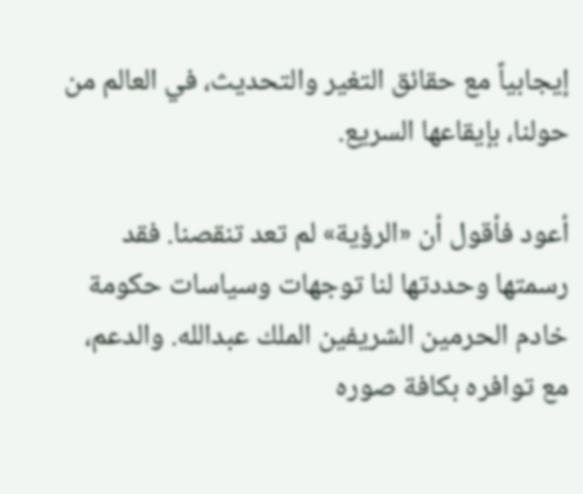إيجابياً مع حقائق التغير والتحديث، في العالم من حولنا، بإيقاعها السريع.

أعود فأقول أن «الرؤية» لم تعد تنقصنا. فقد رسمتها وحددتها لنا توجهات وسياسات حكومة خادم الحرمين الشريفين الملك عبدالله. والدعم، مع توافره بكافة صوره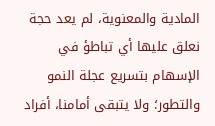المادية والمعنوية، لم يعد حجة نعلق عليها أي تباطؤ في الإسهام بتسريع عجلة النمو والتطور؛ ولا يتبقى أمامنا، أفراد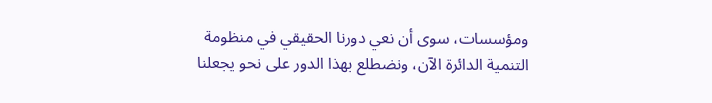ومؤسسات، سوى أن نعي دورنا الحقيقي في منظومة التنمية الدائرة الآن، ونضطلع بهذا الدور على نحو يجعلنا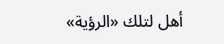أهل لتلك «الرؤية»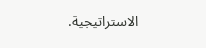الاستراتيجية.